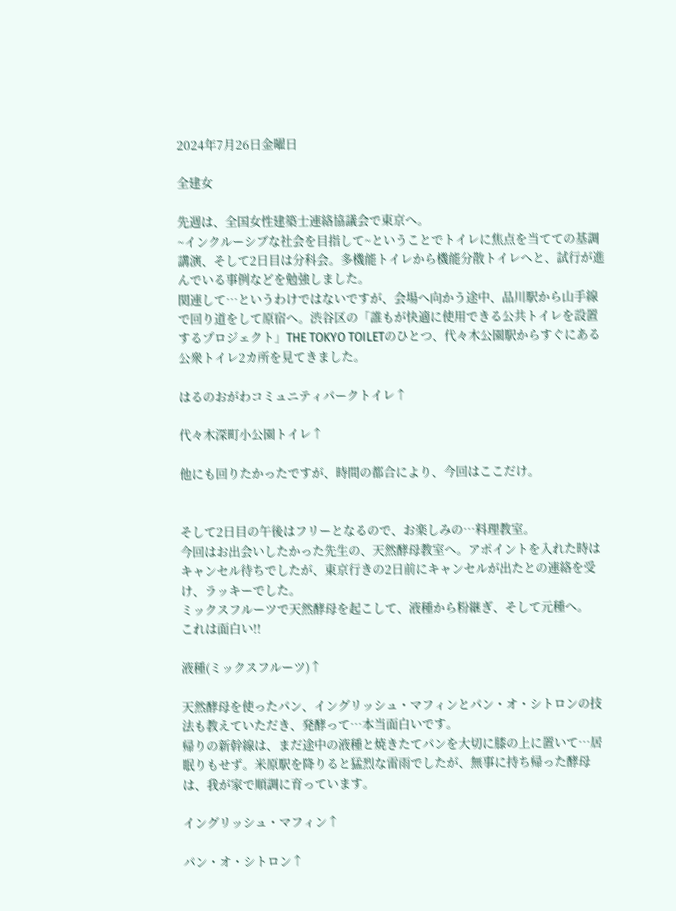2024年7月26日金曜日

全建女

先週は、全国女性建築士連絡協議会で東京へ。
~インクルーシブな社会を目指して~ということでトイレに焦点を当てての基調講演、そして2日目は分科会。多機能トイレから機能分散トイレへと、試行が進んでいる事例などを勉強しました。
関連して…というわけではないですが、会場へ向かう途中、品川駅から山手線で回り道をして原宿へ。渋谷区の「誰もが快適に使用できる公共トイレを設置するプロジェクト」THE TOKYO TOILETのひとつ、代々木公園駅からすぐにある公衆トイレ2カ所を見てきました。

はるのおがわコミュニティパークトイレ↑

代々木深町小公園トイレ↑

他にも回りたかったですが、時間の都合により、今回はここだけ。


そして2日目の午後はフリーとなるので、お楽しみの…料理教室。
今回はお出会いしたかった先生の、天然酵母教室へ。アポイントを入れた時はキャンセル待ちでしたが、東京行きの2日前にキャンセルが出たとの連絡を受け、ラッキーでした。
ミックスフルーツで天然酵母を起こして、液種から粉継ぎ、そして元種へ。
これは面白い!!

液種(ミックスフルーツ)↑

天然酵母を使ったパン、イングリッシュ・マフィンとパン・オ・シトロンの技法も教えていただき、発酵って…本当面白いです。
帰りの新幹線は、まだ途中の液種と焼きたてパンを大切に膝の上に置いて…居眠りもせず。米原駅を降りると猛烈な雷雨でしたが、無事に持ち帰った酵母は、我が家で順調に育っています。

イングリッシュ・マフィン↑

パン・オ・シトロン↑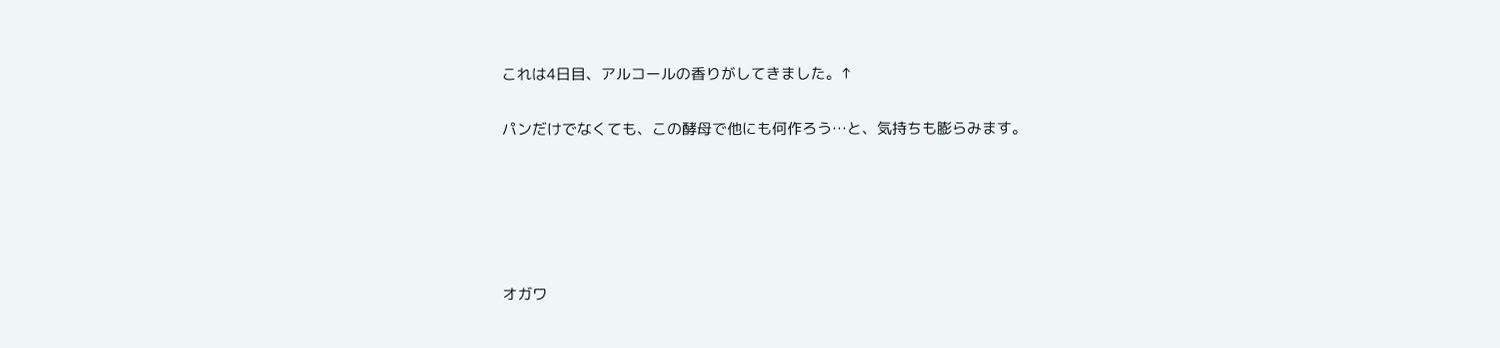これは4日目、アルコールの香りがしてきました。↑

パンだけでなくても、この酵母で他にも何作ろう…と、気持ちも膨らみます。





オガワ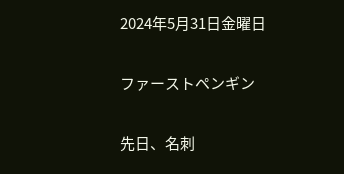2024年5月31日金曜日

ファーストペンギン

先日、名刺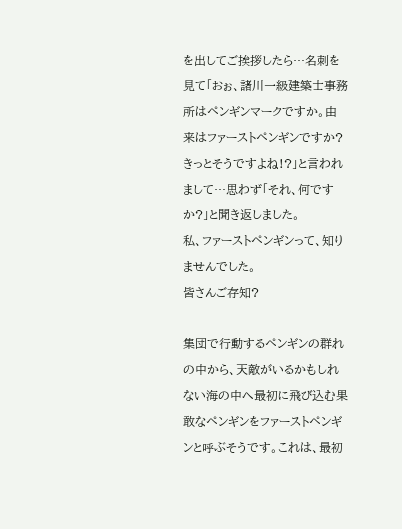を出してご挨拶したら…名刺を見て「おぉ、諸川一級建築士事務所はペンギンマークですか。由来はファーストペンギンですか? きっとそうですよね!?」と言われまして…思わず「それ、何ですか?」と聞き返しました。
私、ファーストペンギンって、知りませんでした。
皆さんご存知?

集団で行動するペンギンの群れの中から、天敵がいるかもしれない海の中へ最初に飛び込む果敢なペンギンをファーストペンギンと呼ぶそうです。これは、最初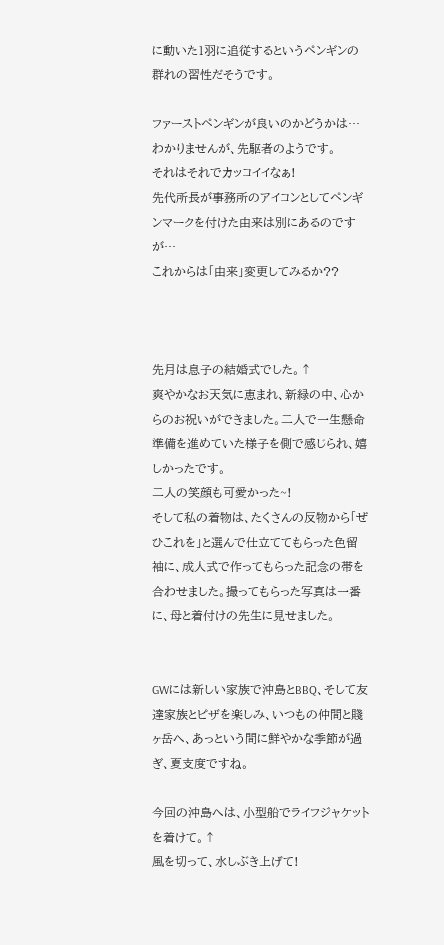に動いた1羽に追従するというペンギンの群れの習性だそうです。

ファーストペンギンが良いのかどうかは…わかりませんが、先駆者のようです。
それはそれでカッコイイなぁ!
先代所長が事務所のアイコンとしてペンギンマークを付けた由来は別にあるのですが…
これからは「由来」変更してみるか??



先月は息子の結婚式でした。↑
爽やかなお天気に恵まれ、新緑の中、心からのお祝いができました。二人で一生懸命準備を進めていた様子を側で感じられ、嬉しかったです。
二人の笑顔も可愛かった~!
そして私の着物は、たくさんの反物から「ぜひこれを」と選んで仕立ててもらった色留袖に、成人式で作ってもらった記念の帯を合わせました。撮ってもらった写真は一番に、母と着付けの先生に見せました。


GWには新しい家族で沖島とBBQ、そして友達家族とピザを楽しみ、いつもの仲間と賤ヶ岳へ、あっという間に鮮やかな季節が過ぎ、夏支度ですね。

今回の沖島へは、小型船でライフジャケットを着けて。↑
風を切って、水しぶき上げて!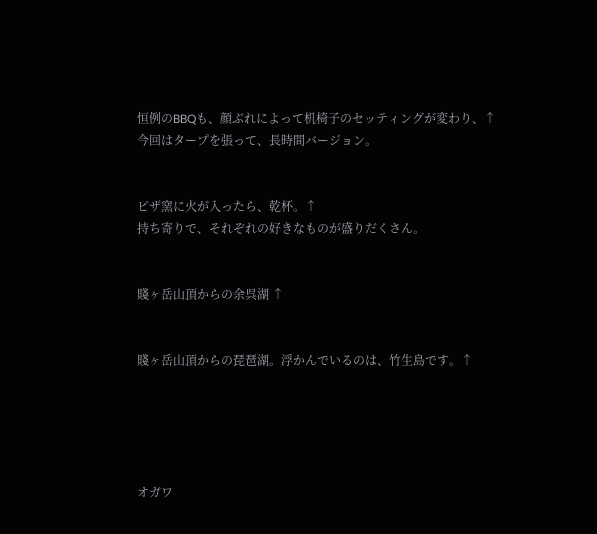恒例のBBQも、顔ぶれによって机椅子のセッティングが変わり、↑
今回はタープを張って、長時間バージョン。


ピザ窯に火が入ったら、乾杯。↑
持ち寄りで、それぞれの好きなものが盛りだくさん。


賤ヶ岳山頂からの余呉湖 ↑


賤ヶ岳山頂からの琵琶湖。浮かんでいるのは、竹生島です。↑





オガワ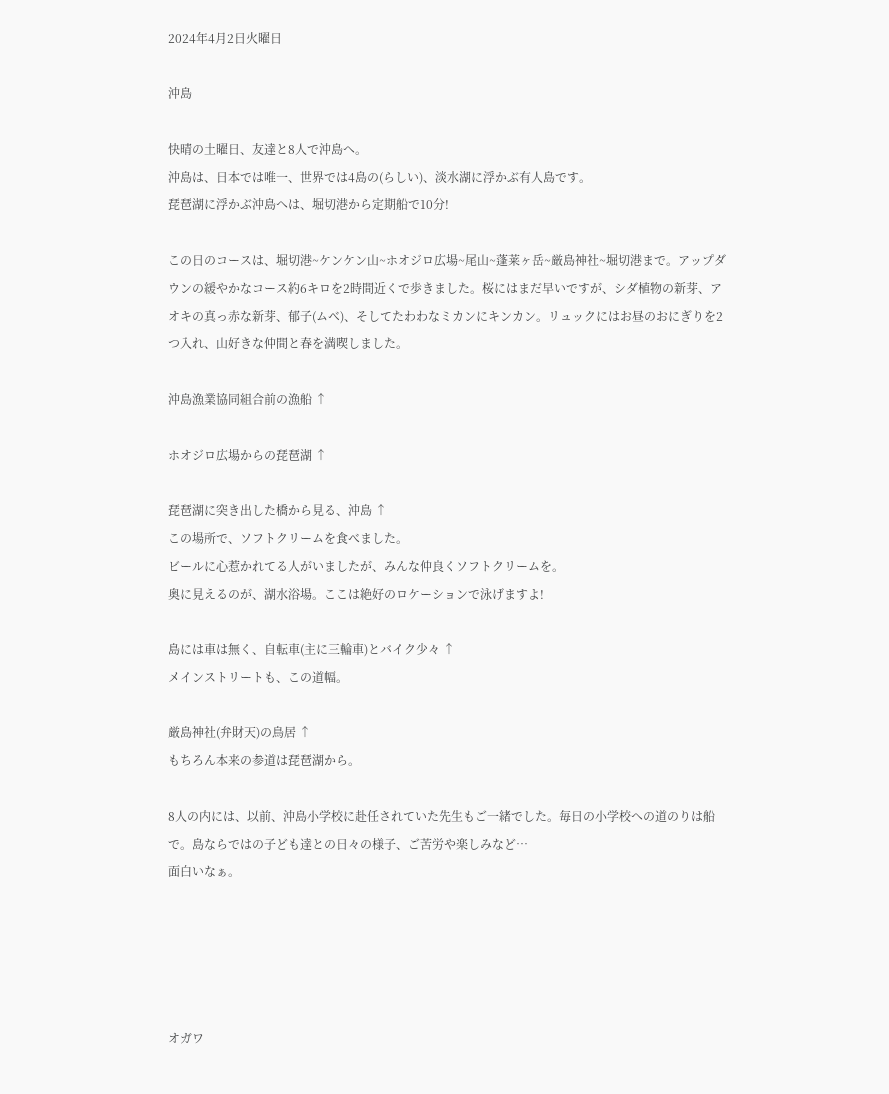2024年4月2日火曜日

沖島

快晴の土曜日、友達と8人で沖島へ。
沖島は、日本では唯一、世界では4島の(らしい)、淡水湖に浮かぶ有人島です。
琵琶湖に浮かぶ沖島へは、堀切港から定期船で10分!

この日のコースは、堀切港~ケンケン山~ホオジロ広場~尾山~蓬莱ヶ岳~厳島神社~堀切港まで。アップダウンの緩やかなコース約6キロを2時間近くで歩きました。桜にはまだ早いですが、シダ植物の新芽、アオキの真っ赤な新芽、郁子(ムベ)、そしてたわわなミカンにキンカン。リュックにはお昼のおにぎりを2つ入れ、山好きな仲間と春を満喫しました。

沖島漁業協同組合前の漁船 ↑

ホオジロ広場からの琵琶湖 ↑

琵琶湖に突き出した橋から見る、沖島 ↑
この場所で、ソフトクリームを食べました。
ビールに心惹かれてる人がいましたが、みんな仲良くソフトクリームを。
奥に見えるのが、湖水浴場。ここは絶好のロケーションで泳げますよ!

島には車は無く、自転車(主に三輪車)とバイク少々 ↑
メインストリートも、この道幅。

厳島神社(弁財天)の鳥居 ↑
もちろん本来の参道は琵琶湖から。

8人の内には、以前、沖島小学校に赴任されていた先生もご一緒でした。毎日の小学校への道のりは船で。島ならではの子ども達との日々の様子、ご苦労や楽しみなど…
面白いなぁ。





オガワ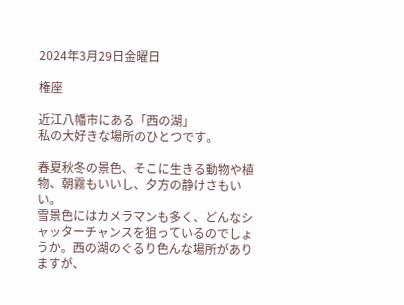2024年3月29日金曜日

権座

近江八幡市にある「西の湖」
私の大好きな場所のひとつです。

春夏秋冬の景色、そこに生きる動物や植物、朝霧もいいし、夕方の静けさもいい。
雪景色にはカメラマンも多く、どんなシャッターチャンスを狙っているのでしょうか。西の湖のぐるり色んな場所がありますが、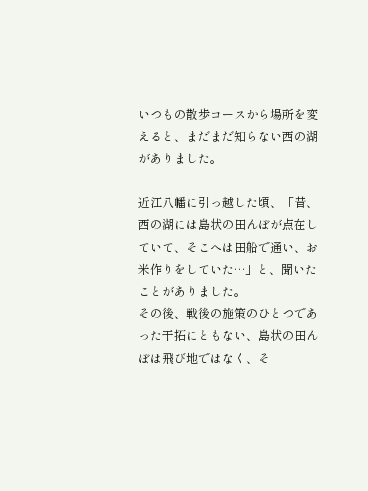いつもの散歩コースから場所を変えると、まだまだ知らない西の湖がありました。

近江八幡に引っ越した頃、「昔、西の湖には島状の田んぼが点在していて、そこへは田船で通い、お米作りをしていた…」と、聞いたことがありました。
その後、戦後の施策のひとつであった干拓にともない、島状の田んぼは飛び地ではなく、そ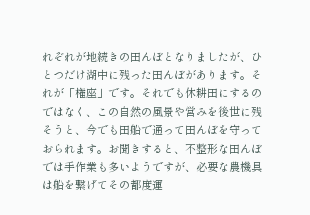れぞれが地続きの田んぼとなりましたが、ひとつだけ湖中に残った田んぼがあります。それが「権座」です。それでも休耕田にするのではなく、この自然の風景や営みを後世に残そうと、今でも田船で通って田んぼを守っておられます。お聞きすると、不整形な田んぼでは手作業も多いようですが、必要な農機具は船を繋げてその都度運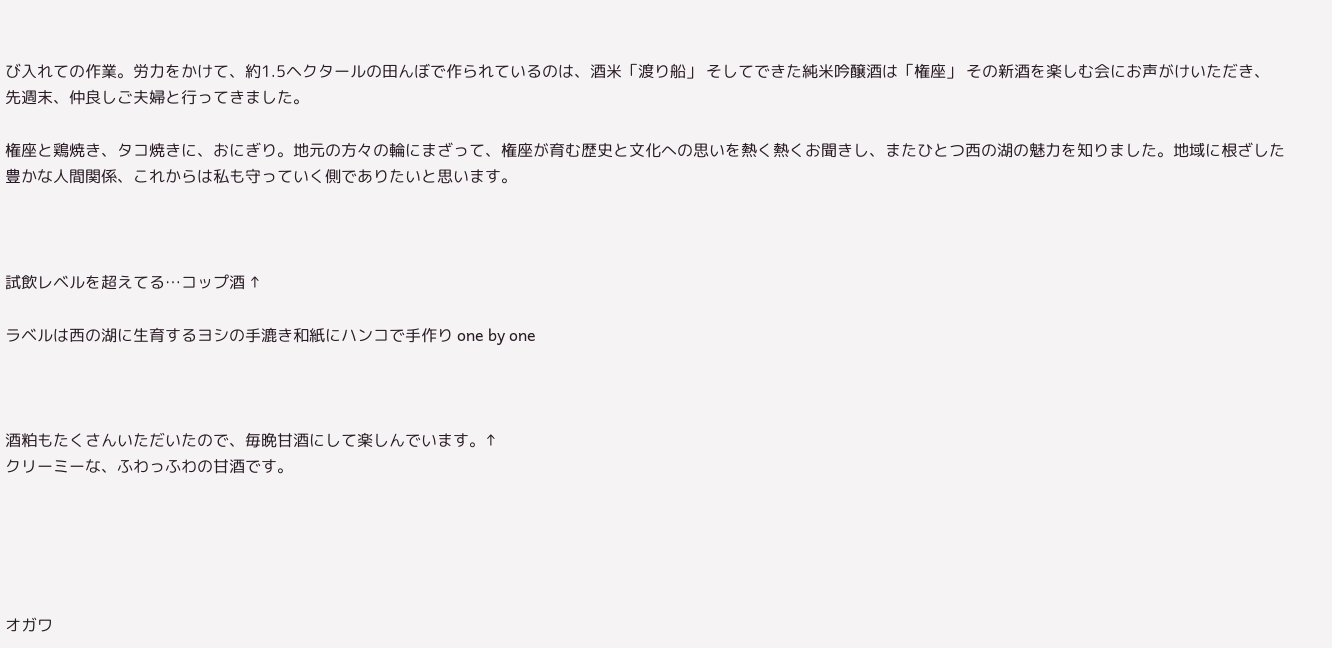び入れての作業。労力をかけて、約1.5ヘクタールの田んぼで作られているのは、酒米「渡り船」 そしてできた純米吟醸酒は「権座」 その新酒を楽しむ会にお声がけいただき、先週末、仲良しご夫婦と行ってきました。

権座と鶏焼き、タコ焼きに、おにぎり。地元の方々の輪にまざって、権座が育む歴史と文化への思いを熱く熱くお聞きし、またひとつ西の湖の魅力を知りました。地域に根ざした豊かな人間関係、これからは私も守っていく側でありたいと思います。



試飲レベルを超えてる…コップ酒 ↑

ラベルは西の湖に生育するヨシの手漉き和紙にハンコで手作り one by one



酒粕もたくさんいただいたので、毎晩甘酒にして楽しんでいます。↑
クリーミーな、ふわっふわの甘酒です。





オガワ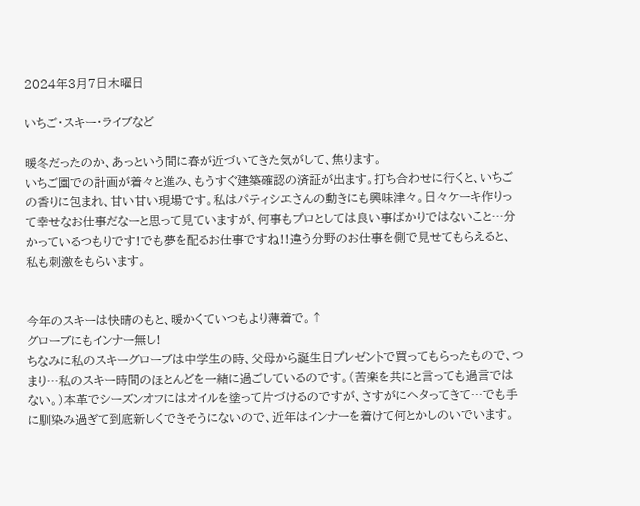2024年3月7日木曜日

いちご・スキー・ライブなど

暖冬だったのか、あっという間に春が近づいてきた気がして、焦ります。
いちご園での計画が着々と進み、もうすぐ建築確認の済証が出ます。打ち合わせに行くと、いちごの香りに包まれ、甘い甘い現場です。私はパティシエさんの動きにも興味津々。日々ケーキ作りって幸せなお仕事だなーと思って見ていますが、何事もプロとしては良い事ばかりではないこと…分かっているつもりです!でも夢を配るお仕事ですね!!違う分野のお仕事を側で見せてもらえると、私も刺激をもらいます。


今年のスキーは快晴のもと、暖かくていつもより薄着で。↑
グローブにもインナー無し!
ちなみに私のスキーグローブは中学生の時、父母から誕生日プレゼントで買ってもらったもので、つまり…私のスキー時間のほとんどを一緒に過ごしているのです。(苦楽を共にと言っても過言ではない。)本革でシーズンオフにはオイルを塗って片づけるのですが、さすがにヘタってきて…でも手に馴染み過ぎて到底新しくできそうにないので、近年はインナーを着けて何とかしのいでいます。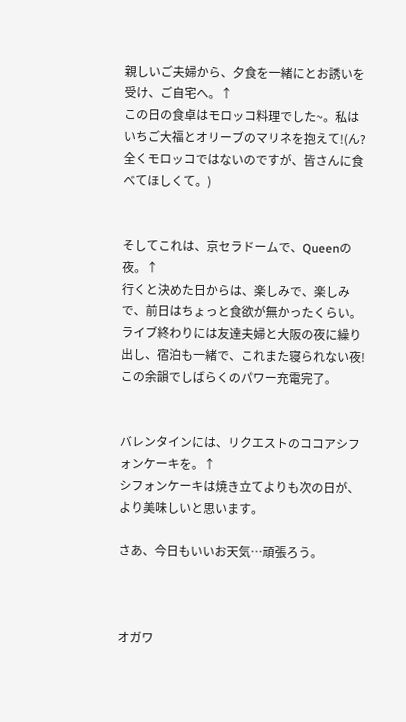親しいご夫婦から、夕食を一緒にとお誘いを受け、ご自宅へ。↑
この日の食卓はモロッコ料理でした~。私はいちご大福とオリーブのマリネを抱えて!(ん?全くモロッコではないのですが、皆さんに食べてほしくて。)


そしてこれは、京セラドームで、Queenの夜。↑
行くと決めた日からは、楽しみで、楽しみで、前日はちょっと食欲が無かったくらい。
ライブ終わりには友達夫婦と大阪の夜に繰り出し、宿泊も一緒で、これまた寝られない夜!この余韻でしばらくのパワー充電完了。


バレンタインには、リクエストのココアシフォンケーキを。↑
シフォンケーキは焼き立てよりも次の日が、より美味しいと思います。

さあ、今日もいいお天気…頑張ろう。



オガワ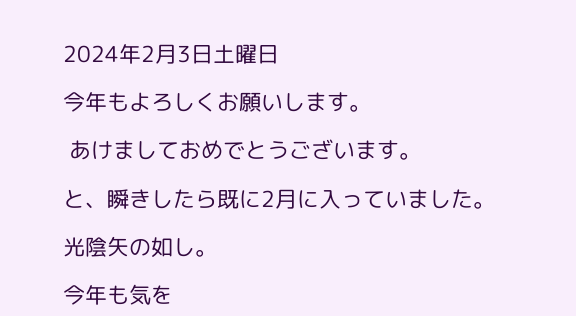2024年2月3日土曜日

今年もよろしくお願いします。

 あけましておめでとうございます。

と、瞬きしたら既に2月に入っていました。

光陰矢の如し。

今年も気を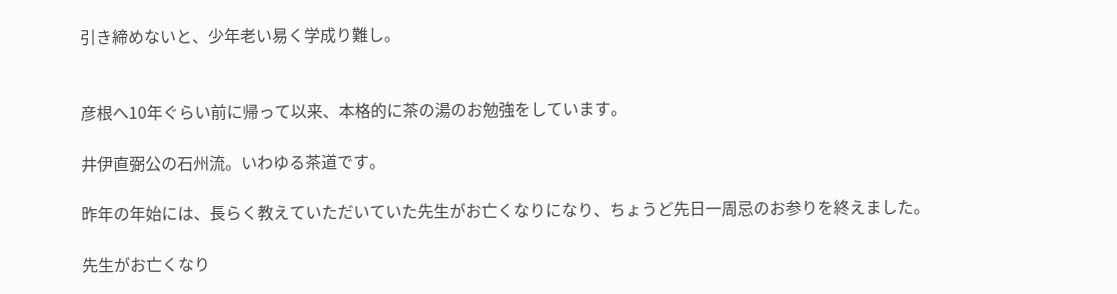引き締めないと、少年老い易く学成り難し。


彦根へ10年ぐらい前に帰って以来、本格的に茶の湯のお勉強をしています。

井伊直弼公の石州流。いわゆる茶道です。

昨年の年始には、長らく教えていただいていた先生がお亡くなりになり、ちょうど先日一周忌のお参りを終えました。

先生がお亡くなり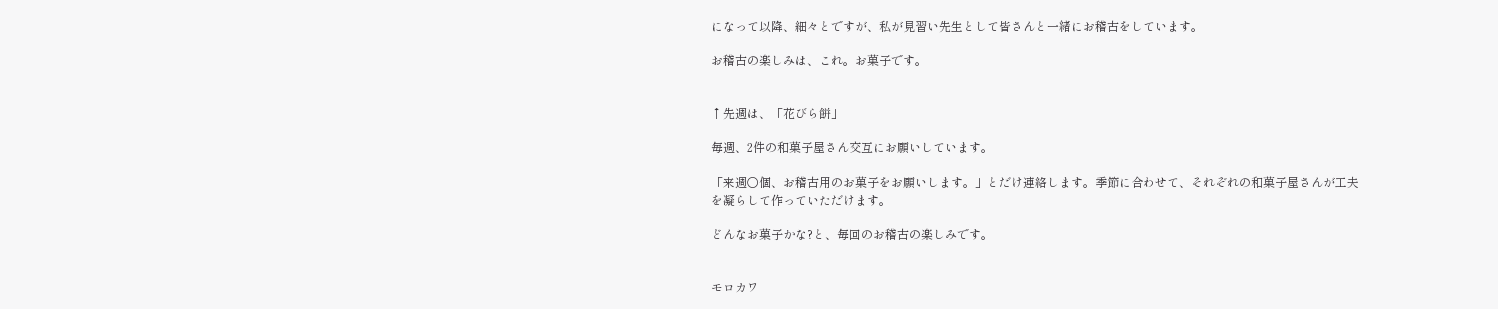になって以降、細々とですが、私が見習い先生として皆さんと一緒にお稽古をしています。

お稽古の楽しみは、これ。お菓子です。


↑先週は、「花びら餅」

毎週、2件の和菓子屋さん交互にお願いしています。

「来週○個、お稽古用のお菓子をお願いします。」とだけ連絡します。季節に合わせて、それぞれの和菓子屋さんが工夫を凝らして作っていただけます。

どんなお菓子かな?と、毎回のお稽古の楽しみです。


モロカワ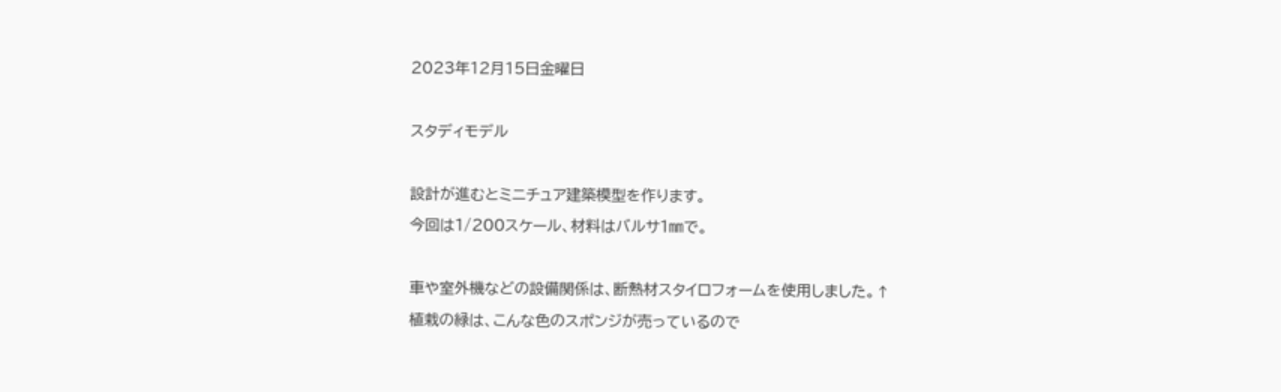2023年12月15日金曜日

スタディモデル

設計が進むとミニチュア建築模型を作ります。
今回は1/200スケール、材料はバルサ1㎜で。

車や室外機などの設備関係は、断熱材スタイロフォームを使用しました。↑
植栽の緑は、こんな色のスポンジが売っているので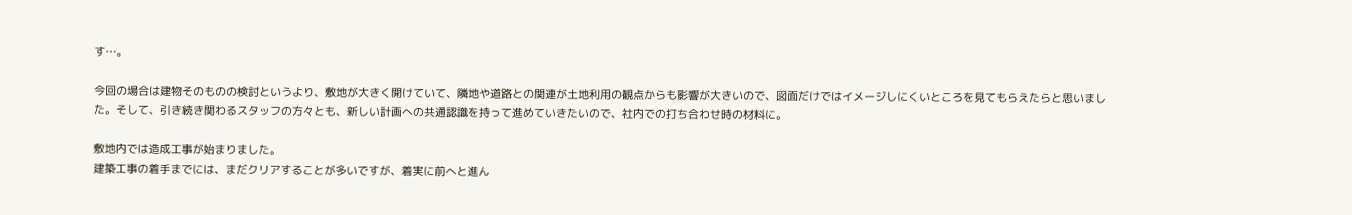す…。

今回の場合は建物そのものの検討というより、敷地が大きく開けていて、隣地や道路との関連が土地利用の観点からも影響が大きいので、図面だけではイメージしにくいところを見てもらえたらと思いました。そして、引き続き関わるスタッフの方々とも、新しい計画への共通認識を持って進めていきたいので、社内での打ち合わせ時の材料に。

敷地内では造成工事が始まりました。
建築工事の着手までには、まだクリアすることが多いですが、着実に前へと進ん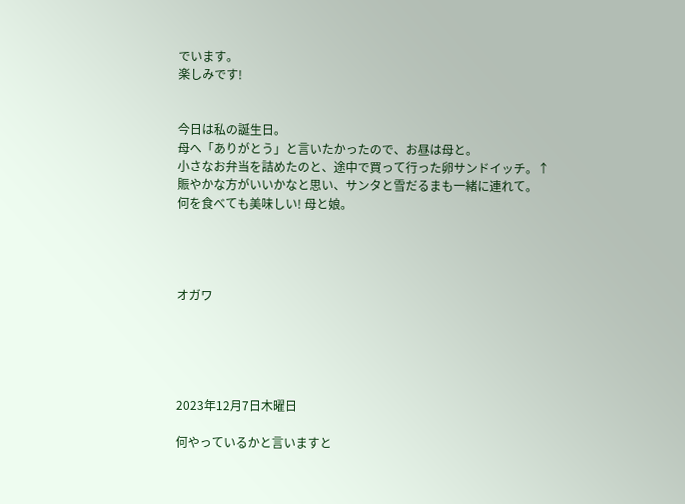でいます。
楽しみです!


今日は私の誕生日。
母へ「ありがとう」と言いたかったので、お昼は母と。
小さなお弁当を詰めたのと、途中で買って行った卵サンドイッチ。↑
賑やかな方がいいかなと思い、サンタと雪だるまも一緒に連れて。
何を食べても美味しい! 母と娘。




オガワ





2023年12月7日木曜日

何やっているかと言いますと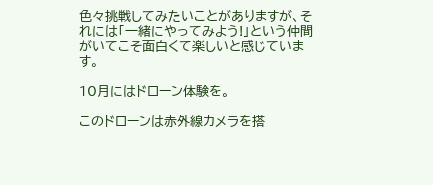色々挑戦してみたいことがありますが、それには「一緒にやってみよう!」という仲間がいてこそ面白くて楽しいと感じています。

10月にはドローン体験を。

このドローンは赤外線カメラを搭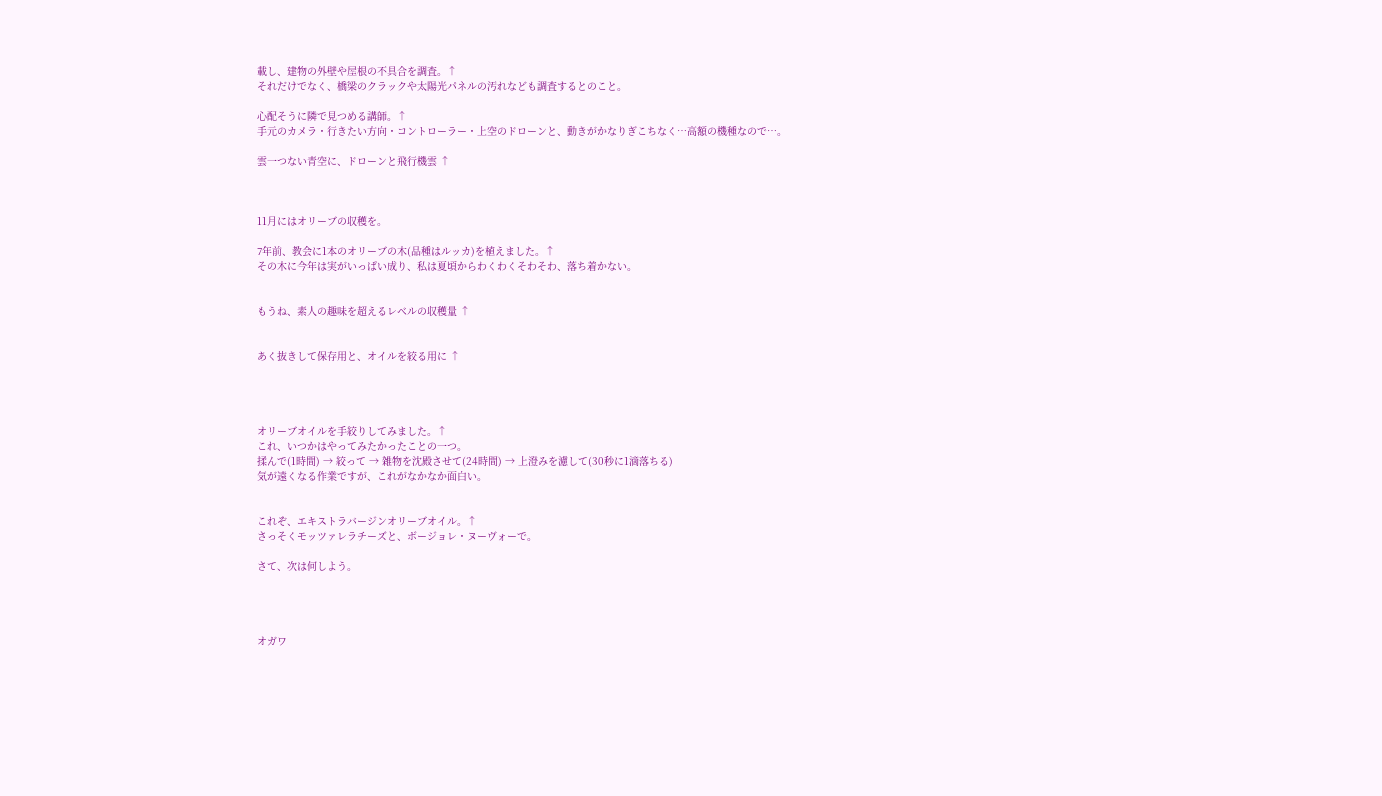載し、建物の外壁や屋根の不具合を調査。↑
それだけでなく、橋梁のクラックや太陽光パネルの汚れなども調査するとのこと。

心配そうに隣で見つめる講師。↑
手元のカメラ・行きたい方向・コントローラー・上空のドローンと、動きがかなりぎこちなく…高額の機種なので…。

雲一つない青空に、ドローンと飛行機雲 ↑



11月にはオリーブの収穫を。

7年前、教会に1本のオリーブの木(品種はルッカ)を植えました。↑
その木に今年は実がいっぱい成り、私は夏頃からわくわくそわそわ、落ち着かない。


もうね、素人の趣味を超えるレベルの収穫量 ↑


あく抜きして保存用と、オイルを絞る用に ↑




オリーブオイルを手絞りしてみました。↑
これ、いつかはやってみたかったことの一つ。
揉んで(1時間) → 絞って → 雑物を沈殿させて(24時間) → 上澄みを濾して(30秒に1滴落ちる)
気が遠くなる作業ですが、これがなかなか面白い。


これぞ、エキストラバージンオリーブオイル。↑
さっそくモッツァレラチーズと、ボージョレ・ヌーヴォーで。

さて、次は何しよう。




オガワ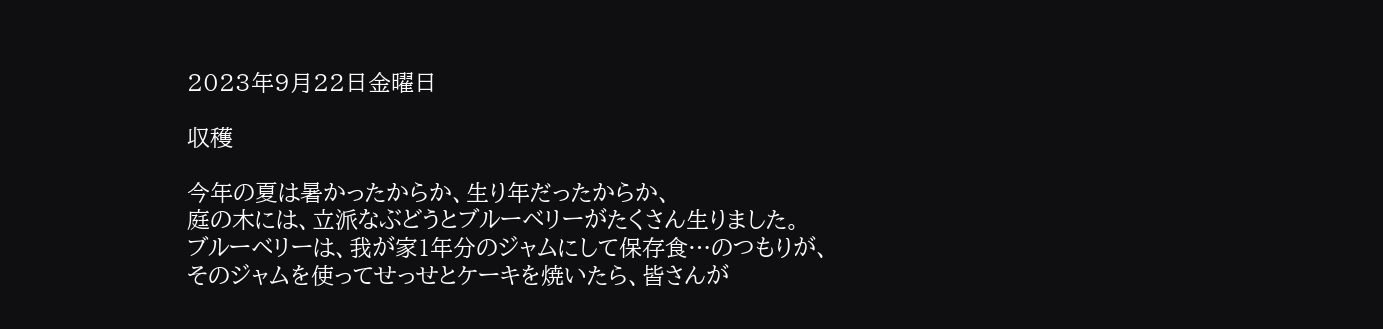2023年9月22日金曜日

収穫

今年の夏は暑かったからか、生り年だったからか、
庭の木には、立派なぶどうとブルーベリーがたくさん生りました。
ブルーベリーは、我が家1年分のジャムにして保存食…のつもりが、
そのジャムを使ってせっせとケーキを焼いたら、皆さんが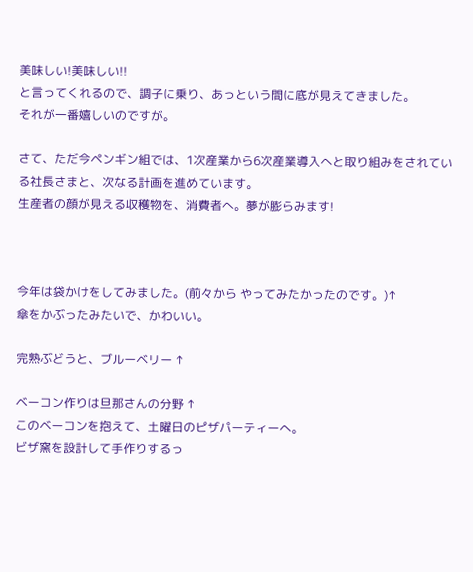美味しい!美味しい!!
と言ってくれるので、調子に乗り、あっという間に底が見えてきました。
それが一番嬉しいのですが。

さて、ただ今ペンギン組では、1次産業から6次産業導入へと取り組みをされている社長さまと、次なる計画を進めています。
生産者の顔が見える収穫物を、消費者へ。夢が膨らみます!



今年は袋かけをしてみました。(前々から やってみたかったのです。)↑
傘をかぶったみたいで、かわいい。

完熟ぶどうと、ブルーベリー ↑

ベーコン作りは旦那さんの分野 ↑
このベーコンを抱えて、土曜日のピザパーティーへ。
ビザ窯を設計して手作りするっ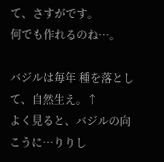て、さすがです。
何でも作れるのね…。

バジルは毎年 種を落として、自然生え。↑
よく見ると、バジルの向こうに…りりし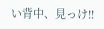い背中、見っけ!!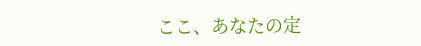ここ、あなたの定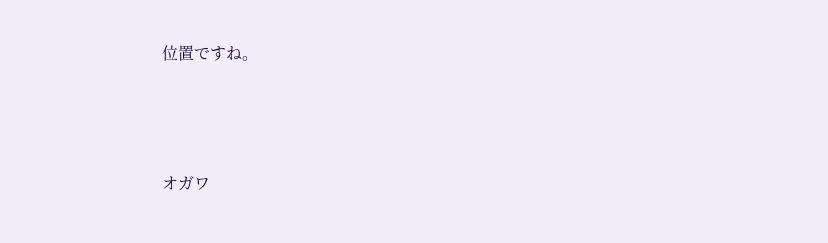位置ですね。




オガワ